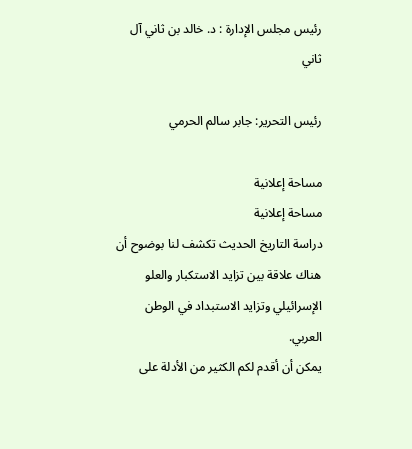رئيس مجلس الإدارة : د. خالد بن ثاني آل ثاني

رئيس التحرير: جابر سالم الحرمي

مساحة إعلانية
مساحة إعلانية
دراسة التاريخ الحديث تكشف لنا بوضوح أن هناك علاقة بين تزايد الاستكبار والعلو الإسرائيلي وتزايد الاستبداد في الوطن العربي.
يمكن أن أقدم لكم الكثير من الأدلة على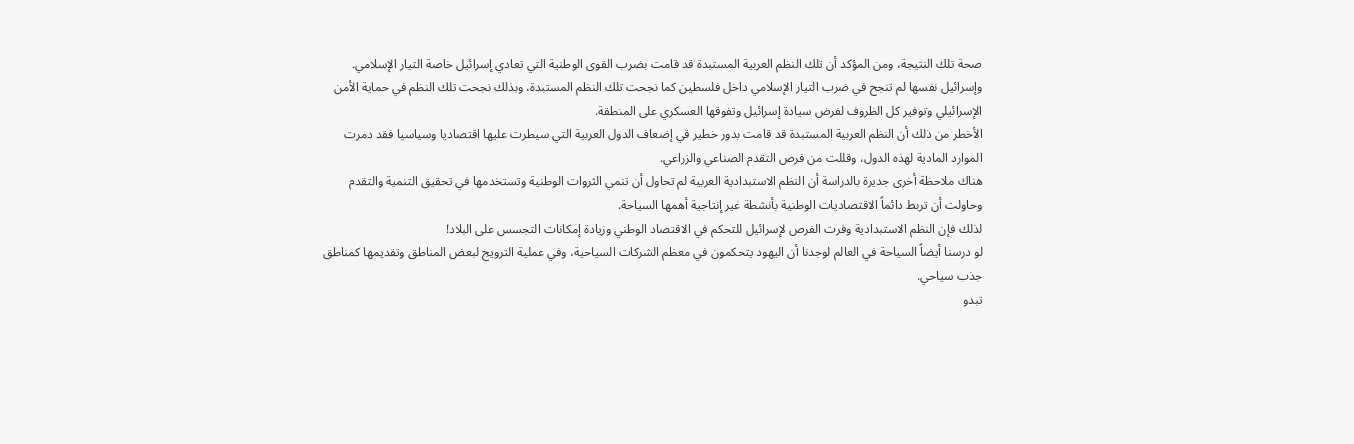صحة تلك النتيجة، ومن المؤكد أن تلك النظم العربية المستبدة قد قامت بضرب القوى الوطنية التي تعادي إسرائيل خاصة التيار الإسلامي.
وإسرائيل نفسها لم تنجح في ضرب التيار الإسلامي داخل فلسطين كما نجحت تلك النظم المستبدة، وبذلك نجحت تلك النظم في حماية الأمن الإسرائيلي وتوفير كل الظروف لفرض سيادة إسرائيل وتفوقها العسكري على المنطقة.
الأخطر من ذلك أن النظم العربية المستبدة قد قامت بدور خطير قي إضعاف الدول العربية التي سيطرت عليها اقتصاديا وسياسيا فقد دمرت الموارد المادية لهذه الدول، وقللت من فرص التقدم الصناعي والزراعي.
هناك ملاحظة أخرى جديرة بالدراسة أن النظم الاستبدادية العربية لم تحاول أن تنمي الثروات الوطنية وتستخدمها في تحقيق التنمية والتقدم وحاولت أن تربط دائماً الاقتصاديات الوطنية بأنشطة غير إنتاجية أهمها السياحة.
لذلك فإن النظم الاستبدادية وفرت الفرص لإسرائيل للتحكم في الاقتصاد الوطني وزيادة إمكانات التجسس على البلاد!
لو درسنا أيضاً السياحة في العالم لوجدنا أن اليهود يتحكمون في معظم الشركات السياحية، وفي عملية الترويج لبعض المناطق وتقديمها كمناطق جذب سياحي.
تبدو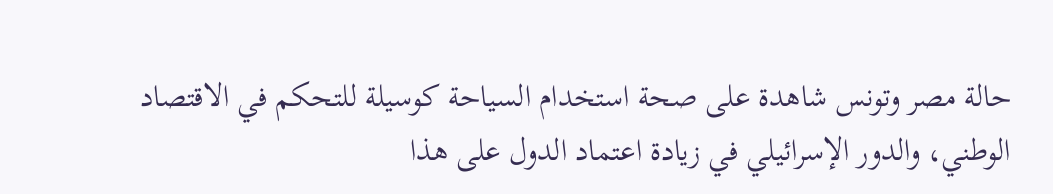حالة مصر وتونس شاهدة على صحة استخدام السياحة كوسيلة للتحكم في الاقتصاد الوطني، والدور الإسرائيلي في زيادة اعتماد الدول على هذا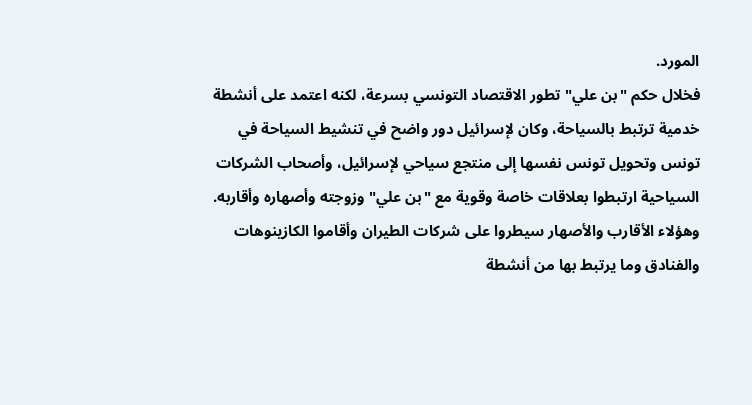المورد.
فخلال حكم "بن علي" تطور الاقتصاد التونسي بسرعة، لكنه اعتمد على أنشطة خدمية ترتبط بالسياحة، وكان لإسرائيل دور واضح في تنشيط السياحة في تونس وتحويل تونس نفسها إلى منتجع سياحي لإسرائيل، وأصحاب الشركات السياحية ارتبطوا بعلاقات خاصة وقوية مع "بن علي" وزوجته وأصهاره وأقاربه.
وهؤلاء الأقارب والأصهار سيطروا على شركات الطيران وأقاموا الكازينوهات والفنادق وما يرتبط بها من أنشطة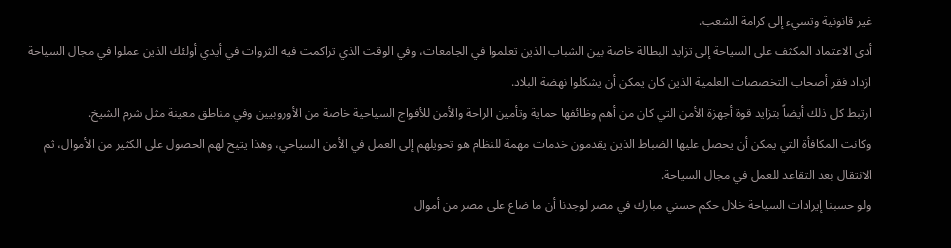غير قانونية وتسيء إلى كرامة الشعب.
أدى الاعتماد المكثف على السياحة إلى تزايد البطالة خاصة بين الشباب الذين تعلموا في الجامعات، وفي الوقت الذي تراكمت فيه الثروات في أيدي أولئك الذين عملوا في مجال السياحة ازداد فقر أصحاب التخصصات العلمية الذين كان يمكن أن يشكلوا نهضة البلاد.
ارتبط كل ذلك أيضاً بتزايد قوة أجهزة الأمن التي كان من أهم وظائفها حماية وتأمين الراحة والأمن للأفواج السياحية خاصة من الأوروبيين وفي مناطق معينة مثل شرم الشيخ.
وكانت المكافأة التي يمكن أن يحصل عليها الضباط الذين يقدمون خدمات مهمة للنظام هو تحويلهم إلى العمل في الأمن السياحي، وهذا يتيح لهم الحصول على الكثير من الأموال، ثم الانتقال بعد التقاعد للعمل في مجال السياحة.
ولو حسبنا إيرادات السياحة خلال حكم حسني مبارك في مصر لوجدنا أن ما ضاع على مصر من أموال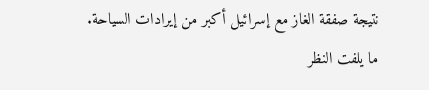نتيجة صفقة الغاز مع إسرائيل أكبر من إيرادات السياحة.
ما يلفت النظر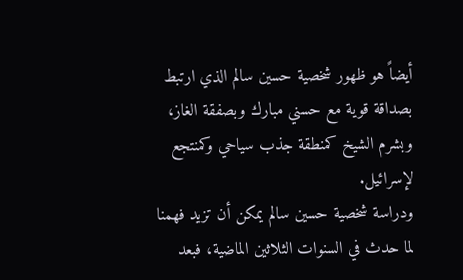أيضاً هو ظهور شخصية حسين سالم الذي ارتبط بصداقة قوية مع حسني مبارك وبصفقة الغاز، وبشرم الشيخ كمنطقة جذب سياحي وكمنتجع لإسرائيل.
ودراسة شخصية حسين سالم يمكن أن تزيد فهمنا لما حدث في السنوات الثلاثين الماضية، فبعد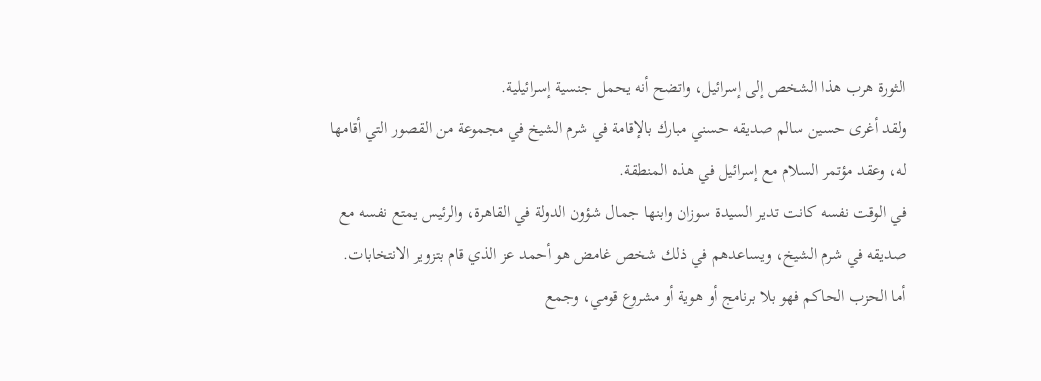الثورة هرب هذا الشخص إلى إسرائيل، واتضح أنه يحمل جنسية إسرائيلية.
ولقد أغرى حسين سالم صديقه حسني مبارك بالإقامة في شرم الشيخ في مجموعة من القصور التي أقامها له، وعقد مؤتمر السلام مع إسرائيل في هذه المنطقة.
في الوقت نفسه كانت تدير السيدة سوزان وابنها جمال شؤون الدولة في القاهرة، والرئيس يمتع نفسه مع صديقه في شرم الشيخ، ويساعدهم في ذلك شخص غامض هو أحمد عز الذي قام بتزوير الانتخابات.
أما الحزب الحاكم فهو بلا برنامج أو هوية أو مشروع قومي، وجمع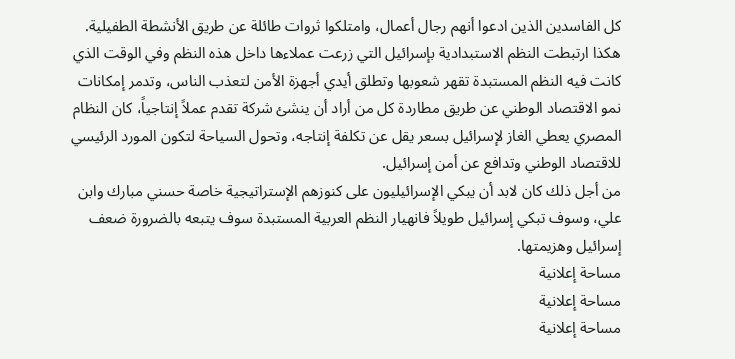كل الفاسدين الذين ادعوا أنهم رجال أعمال، وامتلكوا ثروات طائلة عن طريق الأنشطة الطفيلية.
هكذا ارتبطت النظم الاستبدادية بإسرائيل التي زرعت عملاءها داخل هذه النظم وفي الوقت الذي كانت فيه النظم المستبدة تقهر شعوبها وتطلق أيدي أجهزة الأمن لتعذب الناس، وتدمر إمكانات نمو الاقتصاد الوطني عن طريق مطاردة كل من أراد أن ينشئ شركة تقدم عملاً إنتاجياً، كان النظام المصري يعطي الغاز لإسرائيل بسعر يقل عن تكلفة إنتاجه، وتحول السياحة لتكون المورد الرئيسي للاقتصاد الوطني وتدافع عن أمن إسرائيل.
من أجل ذلك كان لابد أن يبكي الإسرائيليون على كنوزهم الإستراتيجية خاصة حسني مبارك وابن علي، وسوف تبكي إسرائيل طويلاً فانهيار النظم العربية المستبدة سوف يتبعه بالضرورة ضعف إسرائيل وهزيمتها.
مساحة إعلانية
مساحة إعلانية
مساحة إعلانية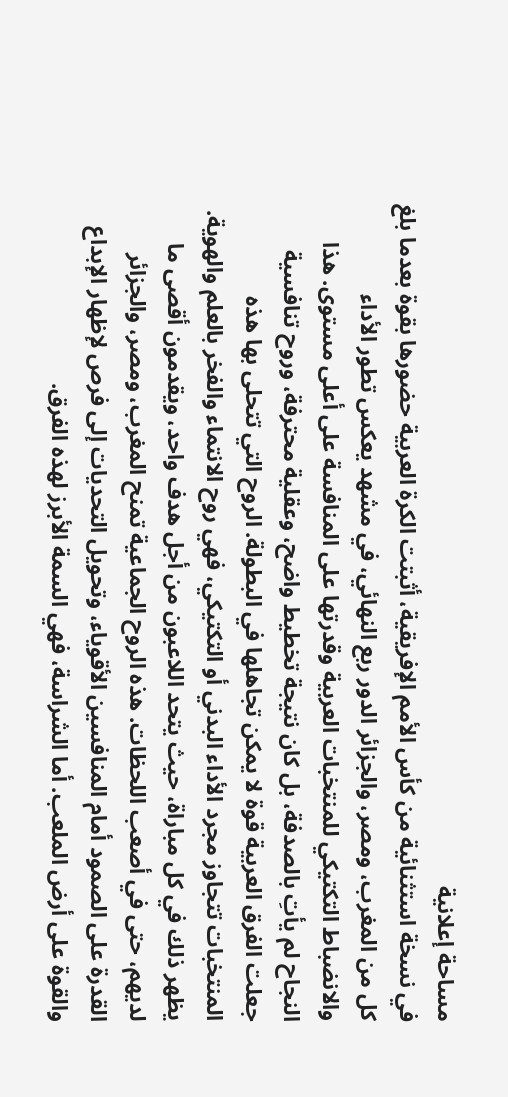مساحة إعلانية
في نسخة استثنائية من كأس الأمم الإفريقية، أثبتت الكرة العربية حضورها بقوة بعدما بلغ كل من المغرب، ومصر، والجزائر الدور ربع النهائي، في مشهد يعكس تطور الأداء والانضباط التكتيكي للمنتخبات العربية وقدرتها على المنافسة على أعلى مستوى. هذا النجاح لم يأتِ بالصدفة، بل كان نتيجة تخطيط واضح، وعقلية محترفة، وروح تنافسية جعلت الفرق العربية قوة لا يمكن تجاهلها في البطولة. الروح التي تتحلى بها هذه المنتخبات تتجاوز مجرد الأداء البدني أو التكتيكي، فهي روح الانتماء والفخر بالعلم والهوية. يظهر ذلك في كل مباراة، حيث يتحد اللاعبون من أجل هدف واحد، ويقدمون أقصى ما لديهم، حتى في أصعب اللحظات. هذه الروح الجماعية تمنح المغرب، ومصر، والجزائر القدرة على الصمود أمام المنافسين الأقوياء، وتحويل التحديات إلى فرص لإظهار الإبداع والقوة على أرض الملعب. أما الشراسة، فهي السمة الأبرز لهذه الفرق.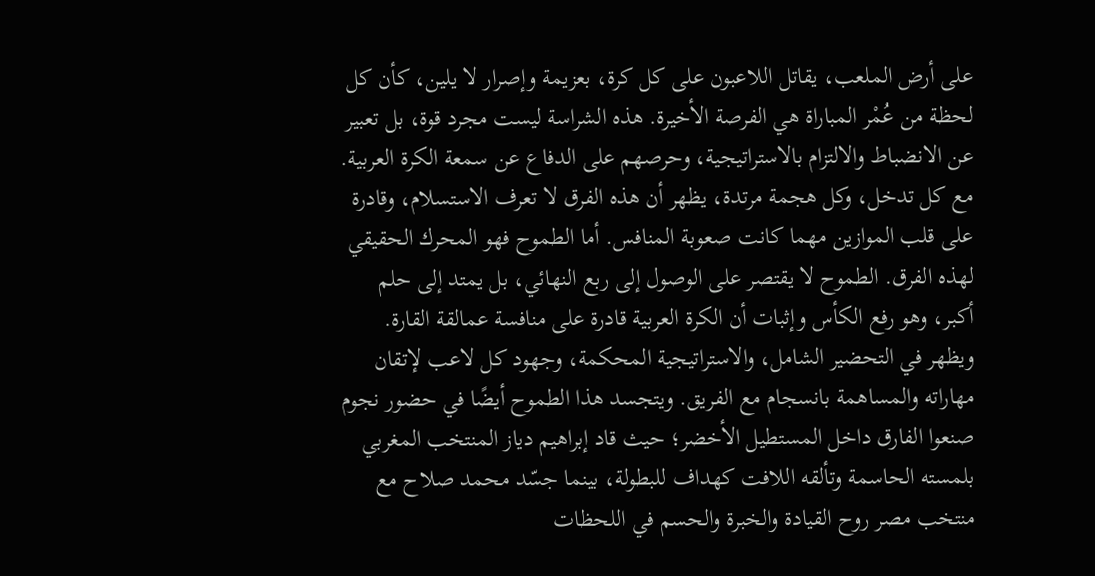على أرض الملعب، يقاتل اللاعبون على كل كرة، بعزيمة وإصرار لا يلين، كأن كل لحظة من عُمْر المباراة هي الفرصة الأخيرة. هذه الشراسة ليست مجرد قوة، بل تعبير عن الانضباط والالتزام بالاستراتيجية، وحرصهم على الدفاع عن سمعة الكرة العربية. مع كل تدخل، وكل هجمة مرتدة، يظهر أن هذه الفرق لا تعرف الاستسلام، وقادرة على قلب الموازين مهما كانت صعوبة المنافس. أما الطموح فهو المحرك الحقيقي لهذه الفرق. الطموح لا يقتصر على الوصول إلى ربع النهائي، بل يمتد إلى حلم أكبر، وهو رفع الكأس وإثبات أن الكرة العربية قادرة على منافسة عمالقة القارة. ويظهر في التحضير الشامل، والاستراتيجية المحكمة، وجهود كل لاعب لإتقان مهاراته والمساهمة بانسجام مع الفريق. ويتجسد هذا الطموح أيضًا في حضور نجوم صنعوا الفارق داخل المستطيل الأخضر؛ حيث قاد إبراهيم دياز المنتخب المغربي بلمسته الحاسمة وتألقه اللافت كهداف للبطولة، بينما جسّد محمد صلاح مع منتخب مصر روح القيادة والخبرة والحسم في اللحظات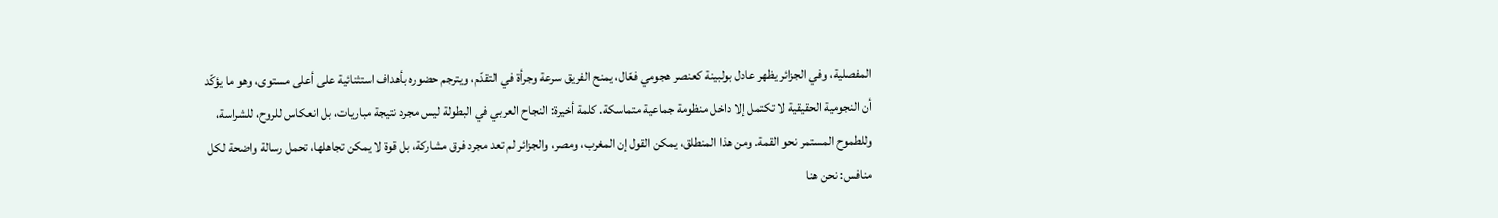المفصلية، وفي الجزائر يظهر عادل بولبينة كعنصر هجومي فعّال، يمنح الفريق سرعة وجرأة في التقدّم، ويترجم حضوره بأهداف استثنائية على أعلى مستوى، وهو ما يؤكّد أن النجومية الحقيقية لا تكتمل إلا داخل منظومة جماعية متماسكة. كلمة أخيرة: النجاح العربي في البطولة ليس مجرد نتيجة مباريات، بل انعكاس للروح، للشراسة، وللطموح المستمر نحو القمة. ومن هذا المنطلق، يمكن القول إن المغرب، ومصر، والجزائر لم تعد مجرد فرق مشاركة، بل قوة لا يمكن تجاهلها، تحمل رسالة واضحة لكل منافس: نحن هنا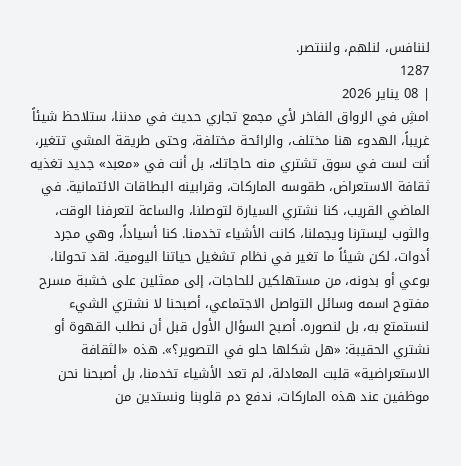لننافس، لنلهم، ولننتصر.
1287
| 08 يناير 2026
امشِ في الرواق الفاخر لأي مجمع تجاري حديث في مدننا، ستلاحظ شيئاً غريباً، الهدوء هنا مختلف، والرائحة مختلفة، وحتى طريقة المشي تتغير، أنت لست في سوق تشتري منه حاجاتك، بل أنت في «معبد» جديد تغذيه ثقافة الاستعراض، طقوسه الماركات، وقرابينه البطاقات الائتمانية. في الماضي القريب، كنا نشتري السيارة لتوصلنا، والساعة لتعرفنا الوقت، والثوب ليسترنا ويجملنا، كانت الأشياء تخدمنا. كنا أسياداً، وهي مجرد أدوات، لكن شيئاً ما تغير في نظام تشغيل حياتنا اليومية. لقد تحولنا، بوعي أو بدونه، من مستهلكين للحاجات، إلى ممثلين على خشبة مسرح مفتوح اسمه وسائل التواصل الاجتماعي، أصبحنا لا نشتري الشيء لنستمتع به، بل لنصوره. أصبح السؤال الأول قبل أن نطلب القهوة أو نشتري الحقيبة: «هل شكلها حلو في التصوير؟». هذه «الثقافة الاستعراضية» قلبت المعادلة، لم تعد الأشياء تخدمنا، بل أصبحنا نحن موظفين عند هذه الماركات، ندفع دم قلوبنا ونستدين من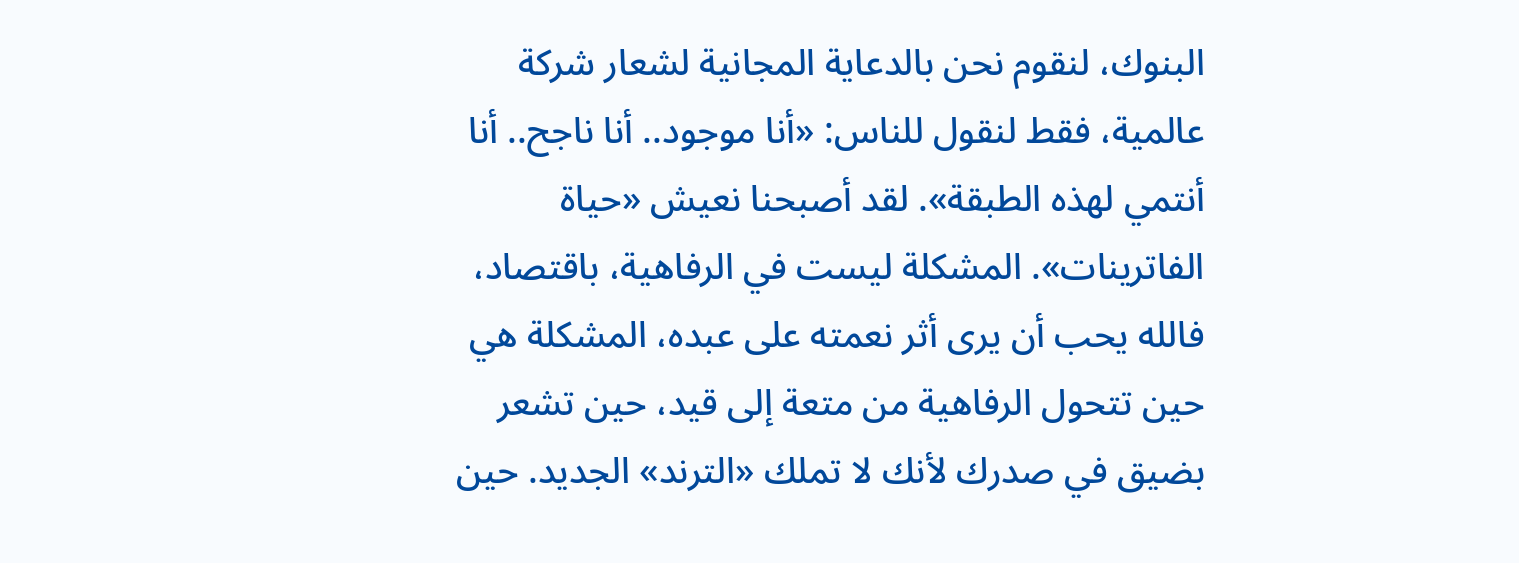البنوك، لنقوم نحن بالدعاية المجانية لشعار شركة عالمية، فقط لنقول للناس: «أنا موجود.. أنا ناجح.. أنا أنتمي لهذه الطبقة». لقد أصبحنا نعيش «حياة الفاترينات». المشكلة ليست في الرفاهية، باقتصاد، فالله يحب أن يرى أثر نعمته على عبده، المشكلة هي حين تتحول الرفاهية من متعة إلى قيد، حين تشعر بضيق في صدرك لأنك لا تملك «الترند» الجديد. حين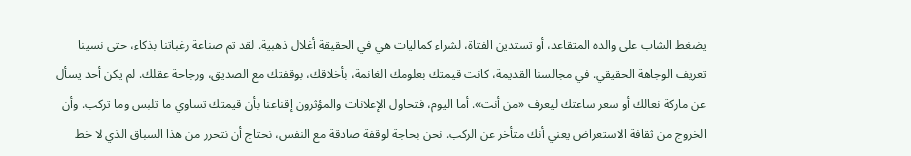يضغط الشاب على والده المتقاعد، أو تستدين الفتاة، لشراء كماليات هي في الحقيقة أغلال ذهبية. لقد تم صناعة رغباتنا بذكاء، حتى نسينا تعريف الوجاهة الحقيقي. في مجالسنا القديمة، كانت قيمتك بعلومك الغانمة، بأخلاقك، بوقفتك مع الصديق، ورجاحة عقلك. لم يكن أحد يسأل عن ماركة نعالك أو سعر ساعتك ليعرف «من أنت». أما اليوم، فتحاول الإعلانات والمؤثرون إقناعنا بأن قيمتك تساوي ما تلبس وما تركب. وأن الخروج من ثقافة الاستعراض يعني أنك متأخر عن الركب. نحن بحاجة لوقفة صادقة مع النفس، نحتاج أن نتحرر من هذا السباق الذي لا خط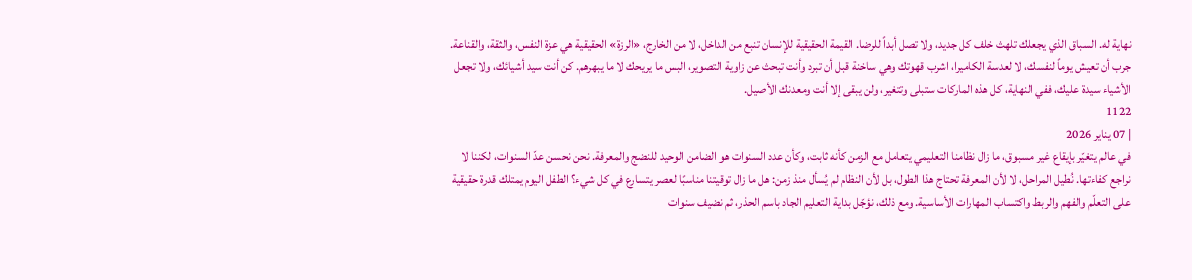نهاية له. السباق الذي يجعلك تلهث خلف كل جديد، ولا تصل أبداً للرضا. القيمة الحقيقية للإنسان تنبع من الداخل، لا من الخارج، «الرزة» الحقيقية هي عزة النفس، والثقة، والقناعة. جرب أن تعيش يوماً لنفسك، لا لعدسة الكاميرا، اشرب قهوتك وهي ساخنة قبل أن تبرد وأنت تبحث عن زاوية التصوير، البس ما يريحك لا ما يبهرهم. كن أنت سيد أشيائك، ولا تجعل الأشياء سيدة عليك، ففي النهاية، كل هذه الماركات ستبلى وتتغير، ولن يبقى إلا أنت ومعدنك الأصيل.
1122
| 07 يناير 2026
في عالم يتغيّر بإيقاع غير مسبوق، ما زال نظامنا التعليمي يتعامل مع الزمن كأنه ثابت، وكأن عدد السنوات هو الضامن الوحيد للنضج والمعرفة. نحن نحسن عدّ السنوات، لكننا لا نراجع كفاءتها. نُطيل المراحل، لا لأن المعرفة تحتاج هذا الطول، بل لأن النظام لم يُسأل منذ زمن: هل ما زال توقيتنا مناسبًا لعصر يتسارع في كل شيء؟ الطفل اليوم يمتلك قدرة حقيقية على التعلّم والفهم والربط واكتساب المهارات الأساسية. ومع ذلك، نؤجّل بداية التعليم الجاد باسم الحذر، ثم نضيف سنوات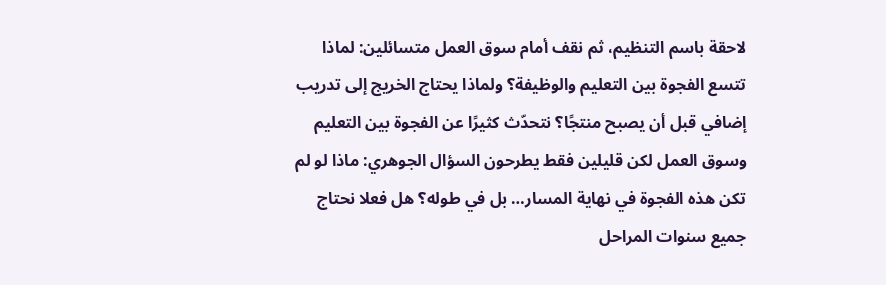لاحقة باسم التنظيم، ثم نقف أمام سوق العمل متسائلين: لماذا تتسع الفجوة بين التعليم والوظيفة؟ ولماذا يحتاج الخريج إلى تدريب إضافي قبل أن يصبح منتجًا؟ نتحدّث كثيرًا عن الفجوة بين التعليم وسوق العمل لكن قليلين فقط يطرحون السؤال الجوهري: ماذا لو لم تكن هذه الفجوة في نهاية المسار… بل في طوله؟ هل فعلا نحتاج جميع سنوات المراحل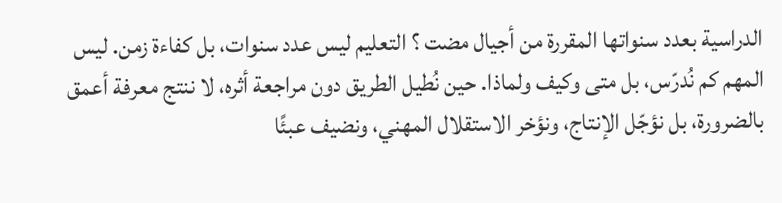الدراسية بعدد سنواتها المقررة من أجيال مضت ؟ التعليم ليس عدد سنوات، بل كفاءة زمن. ليس المهم كم نُدرّس، بل متى وكيف ولماذا. حين نُطيل الطريق دون مراجعة أثره، لا ننتج معرفة أعمق بالضرورة، بل نؤجّل الإنتاج، ونؤخر الاستقلال المهني، ونضيف عبئًا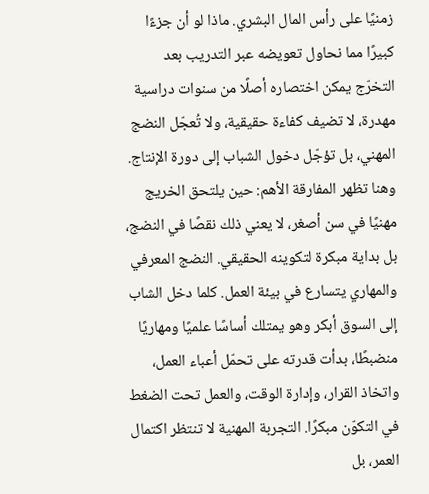زمنيًا على رأس المال البشري. ماذا لو أن جزءًا كبيرًا مما نحاول تعويضه عبر التدريب بعد التخرّج يمكن اختصاره أصلًا من سنوات دراسية مهدرة، لا تضيف كفاءة حقيقية، ولا تُعجّل النضج المهني، بل تؤجّل دخول الشباب إلى دورة الإنتاج. وهنا تظهر المفارقة الأهم: حين يلتحق الخريج مهنيًا في سن أصغر، لا يعني ذلك نقصًا في النضج، بل بداية مبكرة لتكوينه الحقيقي. النضج المعرفي والمهاري يتسارع في بيئة العمل. كلما دخل الشاب إلى السوق أبكر وهو يمتلك أساسًا علميًا ومهاريًا منضبطًا، بدأت قدرته على تحمّل أعباء العمل، واتخاذ القرار، وإدارة الوقت، والعمل تحت الضغط في التكوّن مبكرًا. التجربة المهنية لا تنتظر اكتمال العمر، بل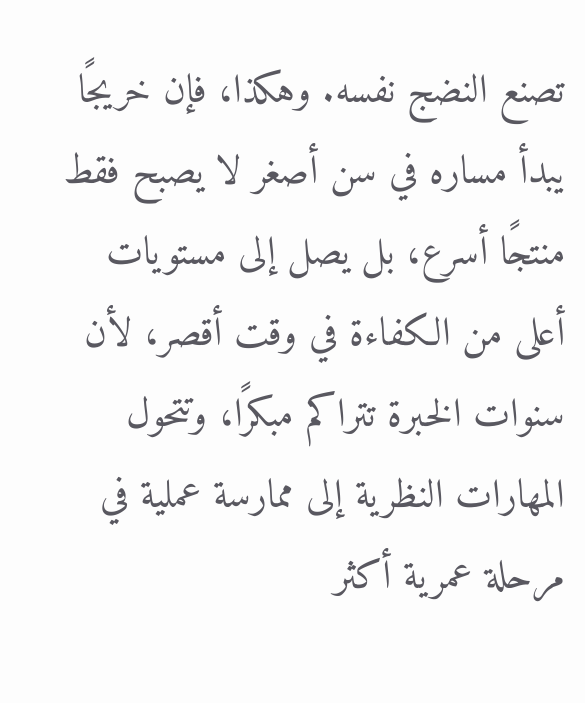تصنع النضج نفسه. وهكذا، فإن خريجًا يبدأ مساره في سن أصغر لا يصبح فقط منتجًا أسرع، بل يصل إلى مستويات أعلى من الكفاءة في وقت أقصر، لأن سنوات الخبرة تتراكم مبكرًا، وتتحول المهارات النظرية إلى ممارسة عملية في مرحلة عمرية أكثر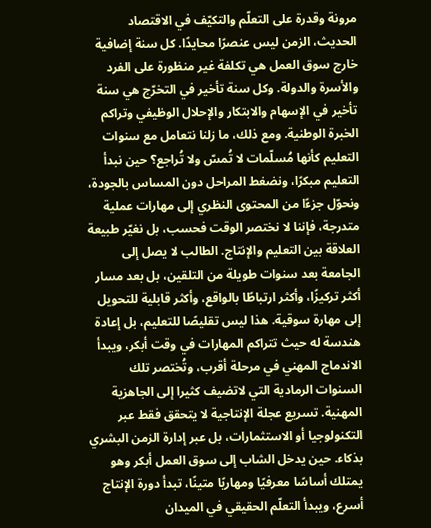مرونة وقدرة على التعلّم والتكيّف في الاقتصاد الحديث، الزمن ليس عنصرًا محايدًا. كل سنة إضافية خارج سوق العمل هي تكلفة غير منظورة على الفرد والأسرة والدولة. وكل سنة تأخير في التخرّج هي سنة تأخير في الإسهام والابتكار والإحلال الوظيفي وتراكم الخبرة الوطنية. ومع ذلك، ما زلنا نتعامل مع سنوات التعليم كأنها مُسلّمات لا تُمسّ ولا تُراجع؟ حين نبدأ التعليم مبكرًا، ونضغط المراحل دون المساس بالجودة، ونحوّل جزءًا من المحتوى النظري إلى مهارات عملية متدرجة، فإننا لا نختصر الوقت فحسب، بل نغيّر طبيعة العلاقة بين التعليم والإنتاج. الطالب لا يصل إلى الجامعة بعد سنوات طويلة من التلقين، بل بعد مسار أكثر تركيزًا، وأكثر ارتباطًا بالواقع، وأكثر قابلية للتحويل إلى مهارة سوقية. هذا ليس تقليصًا للتعليم، بل إعادة هندسة له حيث تتراكم المهارات في وقت أبكر، ويبدأ الاندماج المهني في مرحلة أقرب، وتُختصر تلك السنوات الرمادية التي لاتضيف كثيرا إلى الجاهزية المهنية. تسريع عجلة الإنتاجية لا يتحقق فقط عبر التكنولوجيا أو الاستثمارات، بل عبر إدارة الزمن البشري بذكاء. حين يدخل الشاب إلى سوق العمل أبكر وهو يمتلك أساسًا معرفيًا ومهاريًا متينًا، تبدأ دورة الإنتاج أسرع، ويبدأ التعلّم الحقيقي في الميدان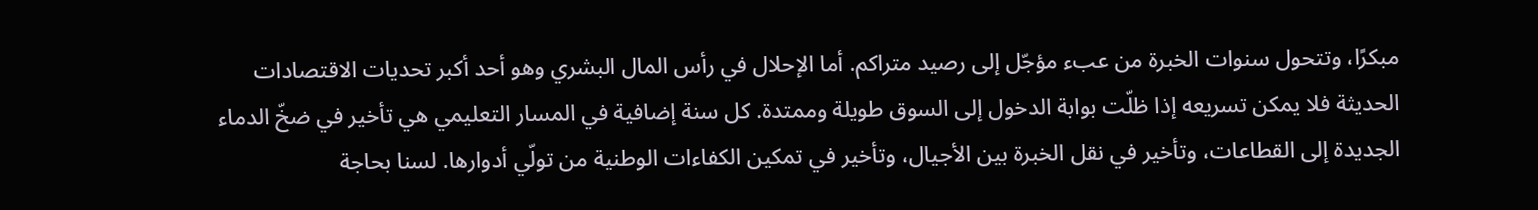مبكرًا، وتتحول سنوات الخبرة من عبء مؤجّل إلى رصيد متراكم. أما الإحلال في رأس المال البشري وهو أحد أكبر تحديات الاقتصادات الحديثة فلا يمكن تسريعه إذا ظلّت بوابة الدخول إلى السوق طويلة وممتدة. كل سنة إضافية في المسار التعليمي هي تأخير في ضخّ الدماء الجديدة إلى القطاعات، وتأخير في نقل الخبرة بين الأجيال، وتأخير في تمكين الكفاءات الوطنية من تولّي أدوارها. لسنا بحاجة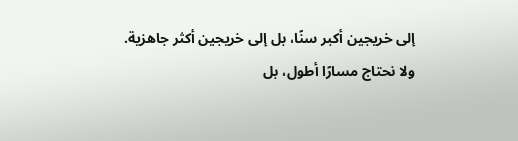إلى خريجين أكبر سنًا، بل إلى خريجين أكثر جاهزية. ولا نحتاج مسارًا أطول، بل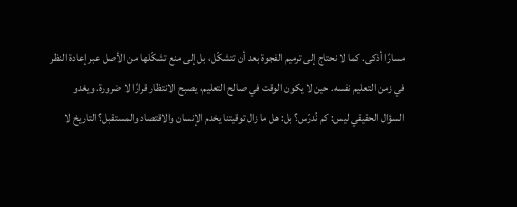مسارًا أذكى. كما لا نحتاج إلى ترميم الفجوة بعد أن تتشكّل، بل إلى منع تشكّلها من الأصل عبر إعادة النظر في زمن التعليم نفسه. حين لا يكون الوقت في صالح التعليم، يصبح الانتظار قرارًا لا ضرورة. ويغدو السؤال الحقيقي ليس: كم نُدرّس؟ بل: هل ما زال توقيتنا يخدم الإنسان والاقتصاد والمستقبل؟ التاريخ لا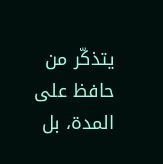يتذكّر من حافظ على المدة، بل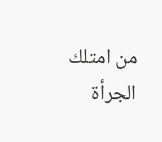من امتلك الجرأة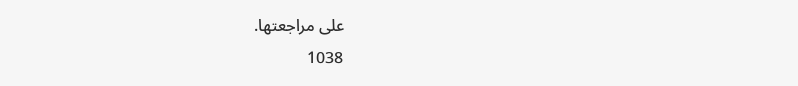على مراجعتها.
1038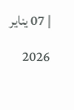| 07 يناير 2026